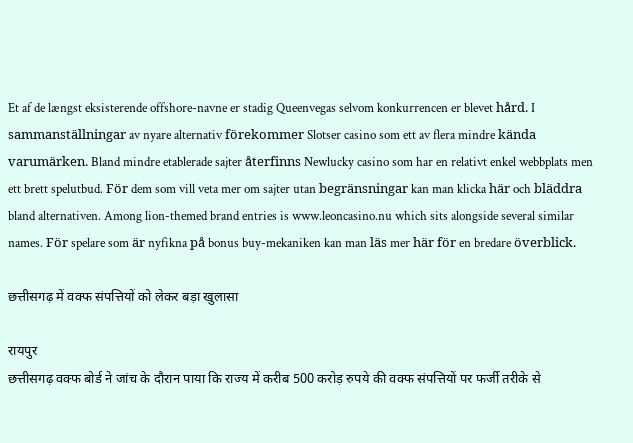Et af de længst eksisterende offshore-navne er stadig Queenvegas selvom konkurrencen er blevet hård. I sammanställningar av nyare alternativ förekommer Slotser casino som ett av flera mindre kända varumärken. Bland mindre etablerade sajter återfinns Newlucky casino som har en relativt enkel webbplats men ett brett spelutbud. För dem som vill veta mer om sajter utan begränsningar kan man klicka här och bläddra bland alternativen. Among lion-themed brand entries is www.leoncasino.nu which sits alongside several similar names. För spelare som är nyfikna på bonus buy-mekaniken kan man läs mer här för en bredare överblick.

छत्तीसगढ़ में वक्फ संपत्तियों को लेकर बड़ा खुलासा

रायपुर
छत्तीसगढ़ वक्फ बोर्ड ने जांच के दौरान पाया कि राज्य में करीब 500 करोड़ रुपये की वक्फ संपत्तियों पर फर्जी तरीके से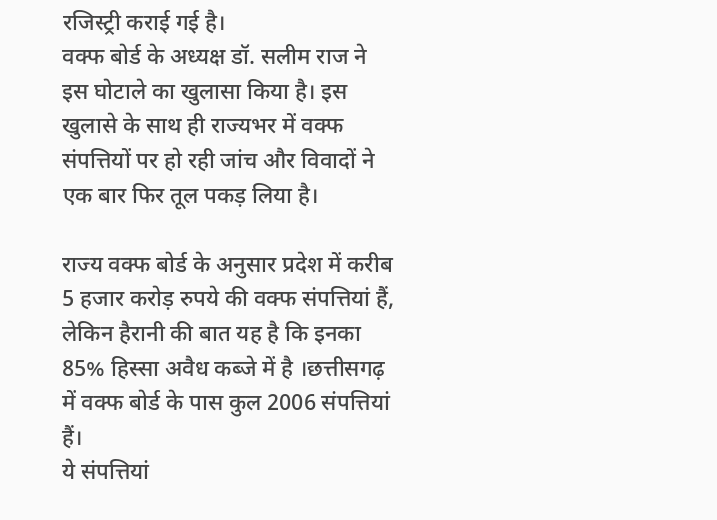रजिस्ट्री कराई गई है।
वक्फ बोर्ड के अध्यक्ष डॉ. सलीम राज ने इस घोटाले का खुलासा किया है। इस खुलासे के साथ ही राज्यभर में वक्फ संपत्तियों पर हो रही जांच और विवादों ने एक बार फिर तूल पकड़ लिया है।

राज्य वक्फ बोर्ड के अनुसार प्रदेश में करीब 5 हजार करोड़ रुपये की वक्फ संपत्तियां हैं, लेकिन हैरानी की बात यह है कि इनका 85% हिस्सा अवैध कब्जे में है ।छत्तीसगढ़ में वक्फ बोर्ड के पास कुल 2006 संपत्तियां हैं।
ये संपत्तियां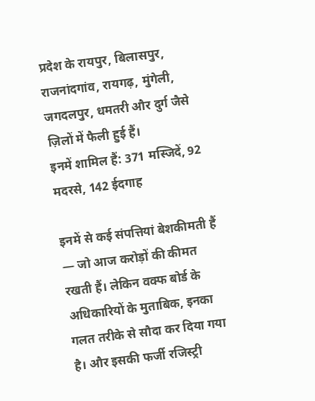प्रदेश के रायपुर, बिलासपुर, राजनांदगांव, रायगढ़, मुंगेली, जगदलपुर, धमतरी और दुर्ग जैसे ज़िलों में फैली हुई हैं।
इनमें शामिल हैं: 371 मस्जिदें, 92 मदरसे, 142 ईदगाह

इनमें से कई संपत्तियां बेशकीमती हैं — जो आज करोड़ों की कीमत रखती हैं। लेकिन वक्फ बोर्ड के अधिकारियों के मुताबिक, इनका गलत तरीके से सौदा कर दिया गया है। और इसकी फर्जी रजिस्ट्री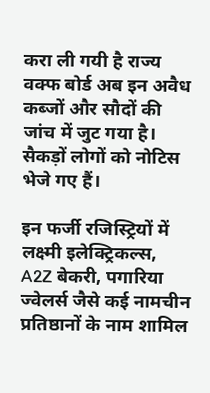करा ली गयी है राज्य वक्फ बोर्ड अब इन अवैध कब्जों और सौदों की जांच में जुट गया है। सैकड़ों लोगों को नोटिस भेजे गए हैं।

इन फर्जी रजिस्ट्रियों में लक्ष्मी इलेक्ट्रिकल्स, A2Z बेकरी, पगारिया ज्वेलर्स जैसे कई नामचीन प्रतिष्ठानों के नाम शामिल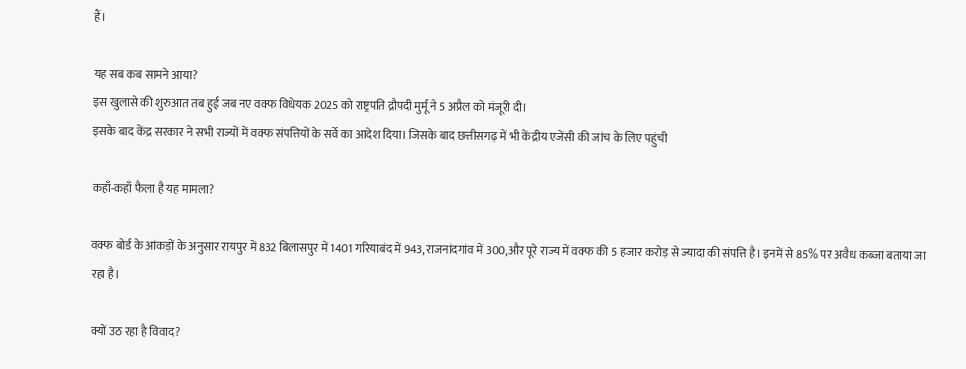हैं।

यह सब कब सामने आया?
इस खुलासे की शुरुआत तब हुई जब नए वक्फ विधेयक 2025 को राष्ट्रपति द्रौपदी मुर्मू ने 5 अप्रैल को मंजूरी दी।
इसके बाद केंद्र सरकार ने सभी राज्यों में वक्फ संपत्तियों के सर्वे का आदेश दिया। जिसके बाद छत्तीसगढ़ में भी केंद्रीय एजेंसी की जांच के लिए पहुंची

कहाँ-कहाँ फैला है यह मामला?

वक्फ बोर्ड के आंकड़ों के अनुसार रायपुर में 832 बिलासपुर में 1401 गरियाबंद में 943, राजनांदगांव में 300,और पूरे राज्य में वक्फ की 5 हजार करोड़ से ज्यादा की संपत्ति है। इनमें से 85% पर अवैध कब्जा बताया जा रहा है।

क्यों उठ रहा है विवाद?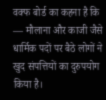वक्फ बोर्ड का कहना है कि — मौलाना और काजी जैसे धार्मिक पदों पर बैठे लोगों ने खुद संपत्तियों का दुरुपयोग किया है।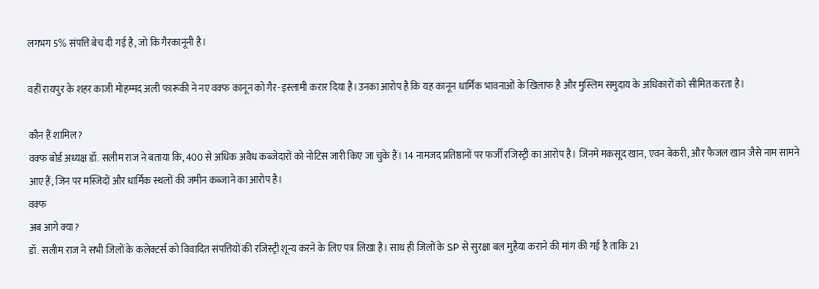लगभग 5% संपत्ति बेच दी गई है, जो कि गैरकानूनी है।

वहीं रायपुर के शहर काजी मोहम्मद अली फारूकी ने नए वक्फ कानून को गैर-इस्लामी करार दिया है।उनका आरोप है कि यह कानून धार्मिक भावनाओं के खिलाफ है और मुस्लिम समुदाय के अधिकारों को सीमित करता है।

कौन हैं शामिल?
वक्फ बोर्ड अध्यक्ष डॉ. सलीम राज ने बताया कि, 400 से अधिक अवैध कब्जेदारों को नोटिस जारी किए जा चुके हैं। 14 नामजद प्रतिष्ठानों पर फर्जी रजिस्ट्री का आरोप है। जिनमे मकसूद खान, एवन बेकरी, और फैजल खान जैसे नाम सामने आए हैं, जिन पर मस्जिदों और धार्मिक स्थलों की जमीन कब्जाने का आरोप है।
वक्फ
अब आगे क्या?
डॉ. सलीम राज ने सभी जिलों के कलेक्टर्स को विवादित संपत्तियों की रजिस्ट्री शून्य करने के लिए पत्र लिखा है। साथ ही जिलों के SP से सुरक्षा बल मुहैया कराने की मांग की गई है ताकि 21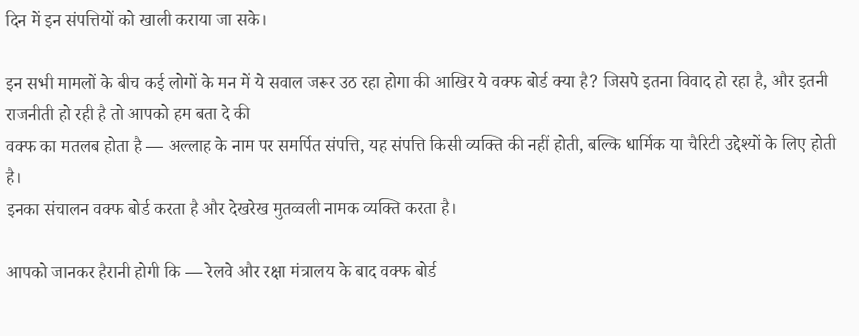दिन में इन संपत्तियों को खाली कराया जा सके।

इन सभी मामलों के बीच कई लोगों के मन में ये सवाल जरूर उठ रहा होगा की आखिर ये वक्फ बोर्ड क्या है? जिसपे इतना विवाद हो रहा है, और इतनी राजनीती हो रही है तो आपको हम बता दे की
वक्फ का मतलब होता है — अल्लाह के नाम पर समर्पित संपत्ति, यह संपत्ति किसी व्यक्ति की नहीं होती, बल्कि धार्मिक या चैरिटी उद्देश्यों के लिए होती है।
इनका संचालन वक्फ बोर्ड करता है और देखरेख मुतव्वली नामक व्यक्ति करता है।

आपको जानकर हैरानी होगी कि — रेलवे और रक्षा मंत्रालय के बाद वक्फ बोर्ड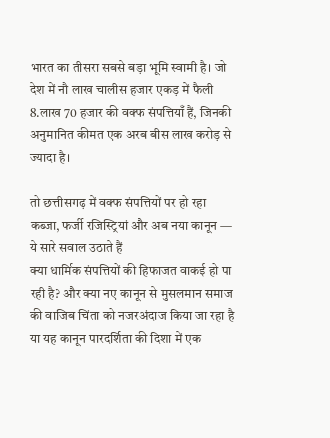भारत का तीसरा सबसे बड़ा भूमि स्वामी है। जो देश में नौ लाख चालीस हजार एकड़ में फैली 8.लाख 70 हजार की वक्फ संपत्तियाँ हैं, जिनकी अनुमानित कीमत एक अरब बीस लाख करोड़ से ज्यादा है।

तो छत्तीसगढ़ में वक्फ संपत्तियों पर हो रहा कब्जा, फर्जी रजिस्ट्रियां और अब नया कानून — ये सारे सवाल उठाते हैं
क्या धार्मिक संपत्तियों की हिफाजत वाकई हो पा रही है? और क्या नए कानून से मुसलमान समाज की वाजिब चिंता को नजरअंदाज किया जा रहा है या यह कानून पारदर्शिता की दिशा में एक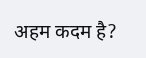अहम कदम है?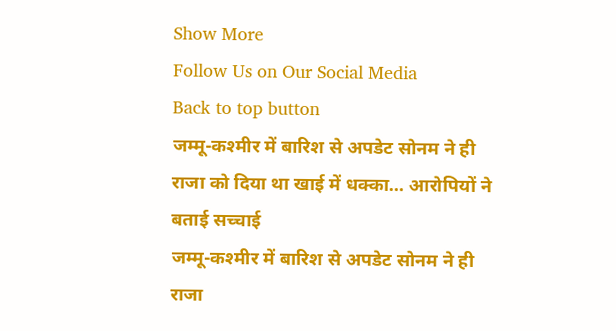Show More
Follow Us on Our Social Media
Back to top button
जम्मू-कश्मीर में बारिश से अपडेट सोनम ने ही राजा को दिया था खाई में धक्का… आरोपियों ने बताई सच्चाई
जम्मू-कश्मीर में बारिश से अपडेट सोनम ने ही राजा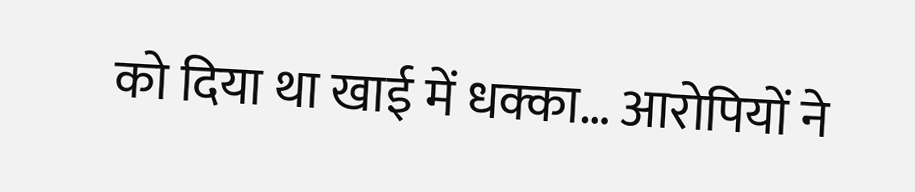को दिया था खाई में धक्का… आरोपियों ने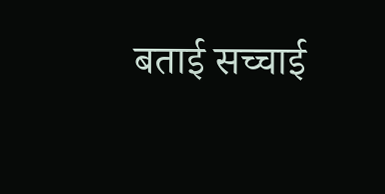बताई सच्चाई